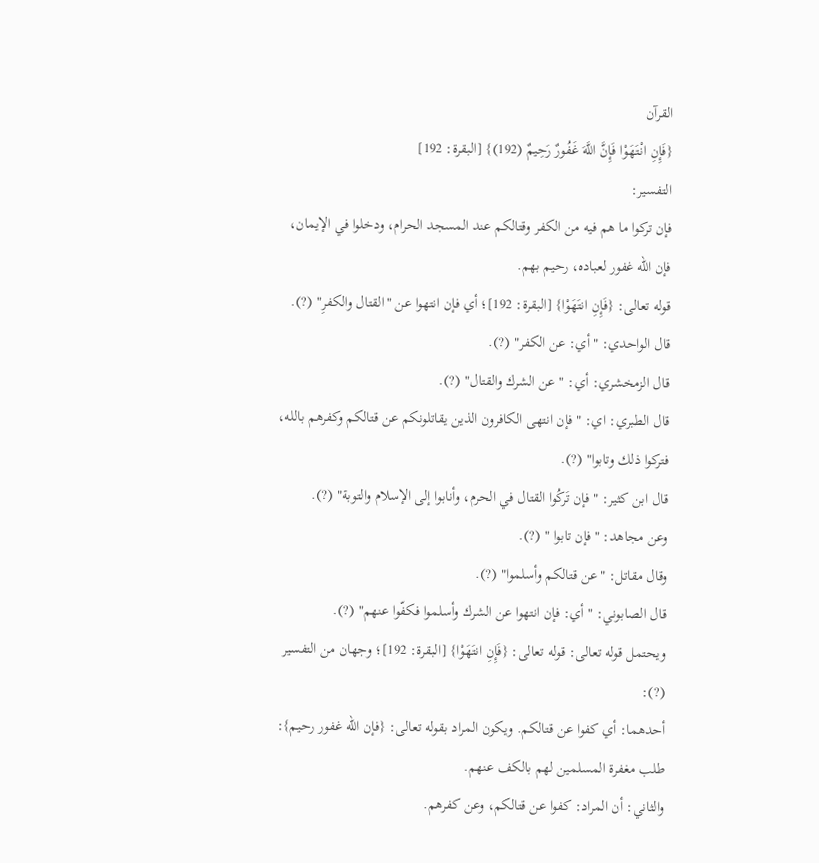القرآن
{فَإِنِ انْتَهَوْا فَإِنَّ اللَّهَ غَفُورٌ رَحِيمٌ (192)} [البقرة: 192]
التفسير:
فإن تركوا ما هم فيه من الكفر وقتالكم عند المسجد الحرام، ودخلوا في الإيمان، فإن الله غفور لعباده، رحيم بهم.
قوله تعالى: {فَإِنِ انتَهَوْا} [البقرة: 192]؛ أي فإن انتهوا عن "القتال والكفرِ" (?).
قال الواحدي: "أي: عن الكفر" (?).
قال الزمخشري: أي: " عن الشرك والقتال" (?).
قال الطبري: اي: " فإن انتهى الكافرون الذين يقاتلونكم عن قتالكم وكفرهم بالله، فتركوا ذلك وتابوا" (?).
قال ابن كثير: " فإن تَركُوا القتال في الحرم، وأنابوا إلى الإسلام والتوبة" (?).
وعن مجاهد: "فإن تابوا " (?).
وقال مقاتل: "عن قتالكم وأسلموا" (?).
قال الصابوني: " أي: فإن انتهوا عن الشرك وأسلموا فكفّوا عنهم" (?).
ويحتمل قوله تعالى: قوله تعالى: {فَإِنِ انتَهَوْا} [البقرة: 192]؛ وجهان من التفسير (?):
أحدهما: أي كفوا عن قتالكم. ويكون المراد بقوله تعالى: {فإن الله غفور رحيم}: طلب مغفرة المسلمين لهم بالكف عنهم.
والثاني: أن المراد: كفوا عن قتالكم، وعن كفرهم.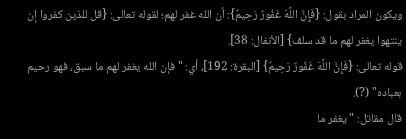ويكون المراد بقول: {فَإِنَّ اللَّهَ غَفُورٌ رَحِيمٌ}: أن الله غفر لهم؛ لقوله تعالى: {قل للذين كفروا إن ينتهوا يغفر لهم ما قد سلف} [الأنفال: 38].
قوله تعالى: {فَإِنَّ اللَّهَ غَفُورٌ رَحِيمٌ} [البقرة: 192]، أي: "فإن الله يغفر لهم ما سبق، فهو رحيم بعباده" (?).
قال مقاتل: " يغفر ما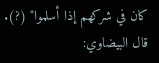كان في شركهم إذا أسلموا" (?).
قال البيضاوي: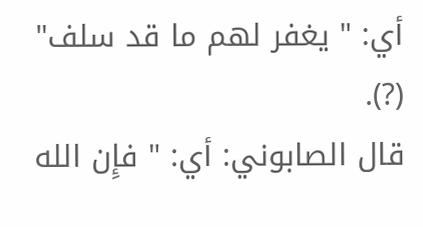أي: " يغفر لهم ما قد سلف" (?).
قال الصابوني: أي: " فإِن الله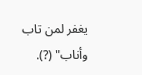يغفر لمن تاب وأناب" (?).